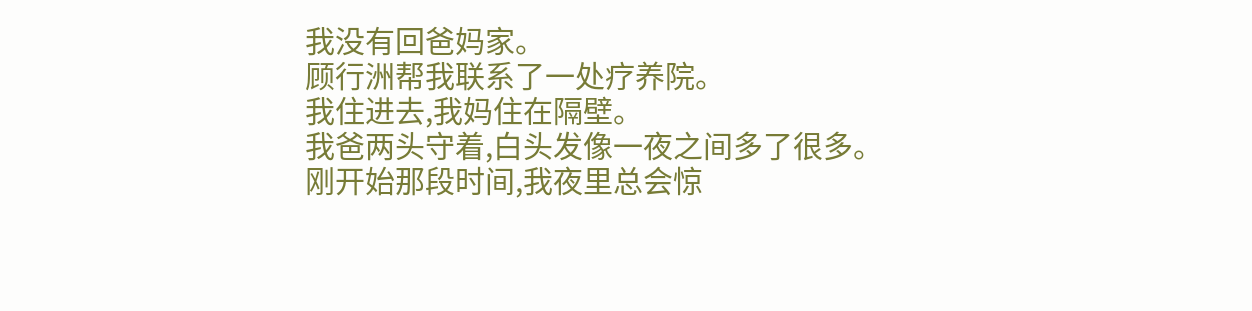我没有回爸妈家。
顾行洲帮我联系了一处疗养院。
我住进去,我妈住在隔壁。
我爸两头守着,白头发像一夜之间多了很多。
刚开始那段时间,我夜里总会惊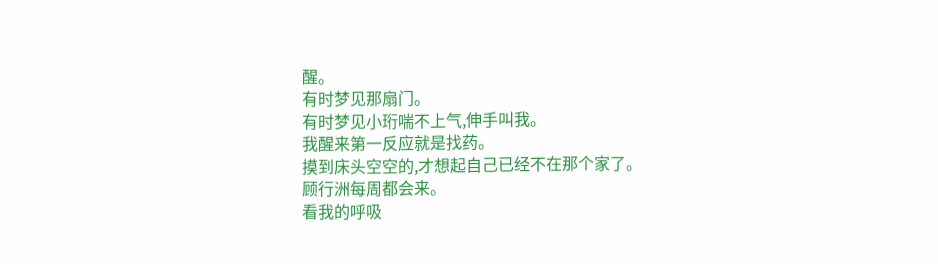醒。
有时梦见那扇门。
有时梦见小珩喘不上气,伸手叫我。
我醒来第一反应就是找药。
摸到床头空空的,才想起自己已经不在那个家了。
顾行洲每周都会来。
看我的呼吸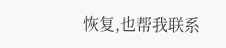恢复,也帮我联系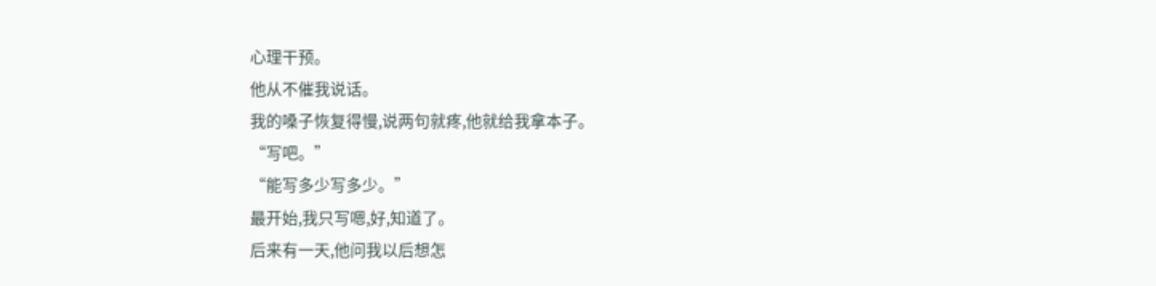心理干预。
他从不催我说话。
我的嗓子恢复得慢,说两句就疼,他就给我拿本子。
“写吧。”
“能写多少写多少。”
最开始,我只写嗯,好,知道了。
后来有一天,他问我以后想怎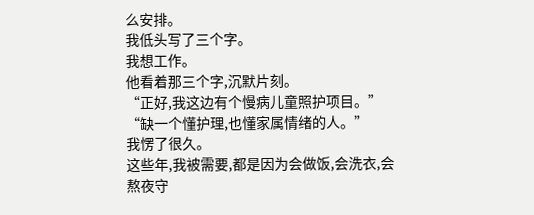么安排。
我低头写了三个字。
我想工作。
他看着那三个字,沉默片刻。
“正好,我这边有个慢病儿童照护项目。”
“缺一个懂护理,也懂家属情绪的人。”
我愣了很久。
这些年,我被需要,都是因为会做饭,会洗衣,会熬夜守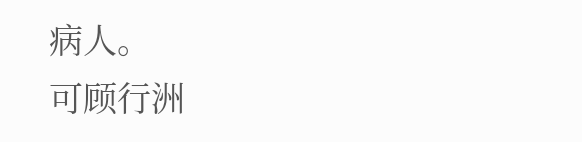病人。
可顾行洲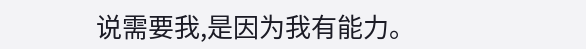说需要我,是因为我有能力。